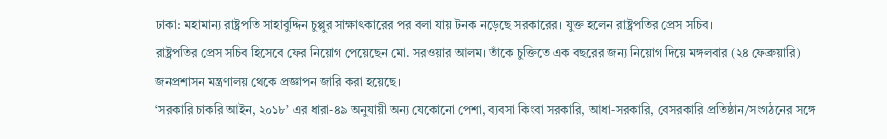ঢাকা: মহামান্য রাষ্ট্রপতি সাহাবুদ্দিন চুপ্পুর সাক্ষাৎকারের পর বলা যায় টনক নড়েছে সরকারের। যুক্ত হলেন রাষ্ট্রপতির প্রেস সচিব।
রাষ্ট্রপতির প্রেস সচিব হিসেবে ফের নিয়োগ পেয়েছেন মো. সরওয়ার আলম। তাঁকে চুক্তিতে এক বছরের জন্য নিয়োগ দিয়ে মঙ্গলবার (২৪ ফেব্রুয়ারি) জনপ্রশাসন মন্ত্রণালয় থেকে প্রজ্ঞাপন জারি করা হয়েছে।
‘সরকারি চাকরি আইন, ২০১৮’ এর ধারা-৪৯ অনুযায়ী অন্য যেকোনো পেশা, ব্যবসা কিংবা সরকারি, আধা-সরকারি, বেসরকারি প্রতিষ্ঠান/সংগঠনের সঙ্গে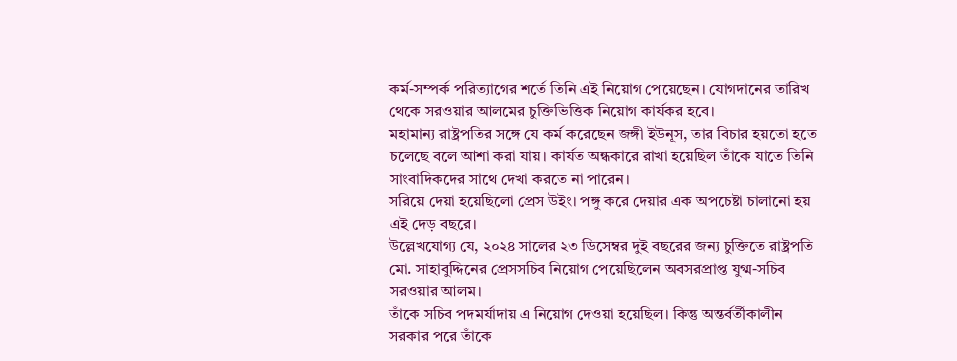কর্ম-সম্পর্ক পরিত্যাগের শর্তে তিনি এই নিয়োগ পেয়েছেন। যোগদানের তারিখ থেকে সরওয়ার আলমের চুক্তিভিত্তিক নিয়োগ কার্যকর হবে।
মহামান্য রাষ্ট্রপতির সঙ্গে যে কর্ম করেছেন জঙ্গী ইউনূস, তার বিচার হয়তো হতে চলেছে বলে আশা করা যায়। কার্যত অন্ধকারে রাখা হয়েছিল তাঁকে যাতে তিনি সাংবাদিকদের সাথে দেখা করতে না পারেন।
সরিয়ে দেয়া হয়েছিলো প্রেস উইং। পঙ্গু করে দেয়ার এক অপচেষ্টা চালানো হয় এই দেড় বছরে।
উল্লেখযোগ্য যে, ২০২৪ সালের ২৩ ডিসেম্বর দুই বছরের জন্য চুক্তিতে রাষ্ট্রপতি মো. সাহাবুদ্দিনের প্রেসসচিব নিয়োগ পেয়েছিলেন অবসরপ্রাপ্ত যুগ্ম-সচিব সরওয়ার আলম।
তাঁকে সচিব পদমর্যাদায় এ নিয়োগ দেওয়া হয়েছিল। কিন্তু অন্তর্বর্তীকালীন সরকার পরে তাঁকে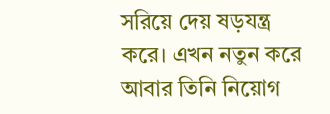সরিয়ে দেয় ষড়যন্ত্র করে। এখন নতুন করে আবার তিনি নিয়োগ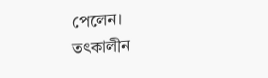পেলেন।
তৎকালীন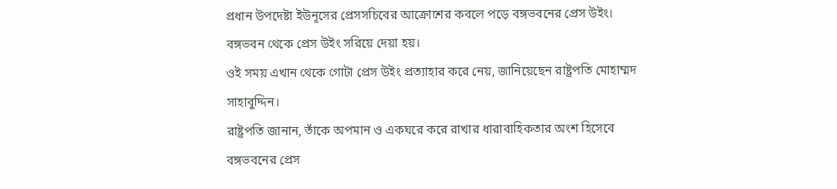প্রধান উপদেষ্টা ইউনূসের প্রেসসচিবের আক্রোশের কবলে পড়ে বঙ্গভবনের প্রেস উইং। বঙ্গভবন থেকে প্রেস উইং সরিয়ে দেয়া হয়।
ওই সময় এখান থেকে গোটা প্রেস উইং প্রত্যাহার করে নেয়, জানিয়েছেন রাষ্ট্রপতি মোহাম্মদ সাহাবুদ্দিন।
রাষ্ট্রপতি জানান, তাঁকে অপমান ও একঘরে করে রাখার ধারাবাহিকতার অংশ হিসেবে বঙ্গভবনের প্রেস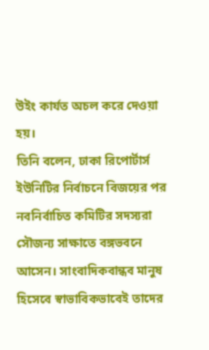উইং কার্যত অচল করে দেওয়া হয়।
তিনি বলেন, ঢাকা রিপোর্টার্স ইউনিটির নির্বাচনে বিজয়ের পর নবনির্বাচিত কমিটির সদস্যরা সৌজন্য সাক্ষাতে বঙ্গভবনে আসেন। সাংবাদিকবান্ধব মানুষ হিসেবে স্বাভাবিকভাবেই তাদের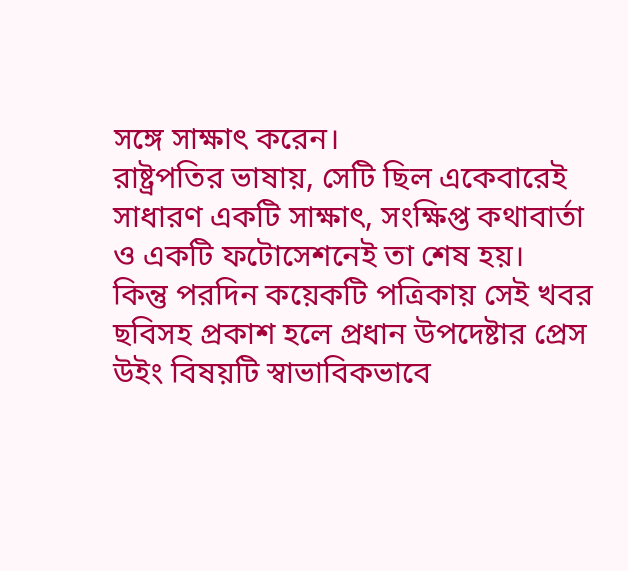সঙ্গে সাক্ষাৎ করেন।
রাষ্ট্রপতির ভাষায়, সেটি ছিল একেবারেই সাধারণ একটি সাক্ষাৎ, সংক্ষিপ্ত কথাবার্তা ও একটি ফটোসেশনেই তা শেষ হয়।
কিন্তু পরদিন কয়েকটি পত্রিকায় সেই খবর ছবিসহ প্রকাশ হলে প্রধান উপদেষ্টার প্রেস উইং বিষয়টি স্বাভাবিকভাবে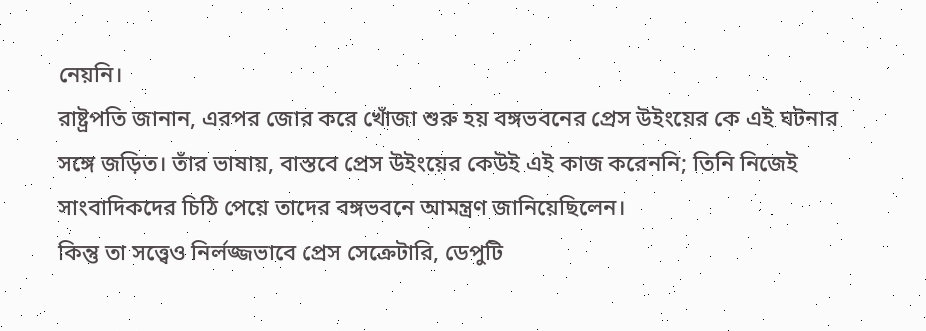নেয়নি।
রাষ্ট্রপতি জানান, এরপর জোর করে খোঁজা শুরু হয় বঙ্গভবনের প্রেস উইংয়ের কে এই ঘটনার সঙ্গে জড়িত। তাঁর ভাষায়, বাস্তবে প্রেস উইংয়ের কেউই এই কাজ করেননি; তিনি নিজেই সাংবাদিকদের চিঠি পেয়ে তাদের বঙ্গভবনে আমন্ত্রণ জানিয়েছিলেন।
কিন্তু তা সত্ত্বেও নির্লজ্জভাবে প্রেস সেক্রেটারি, ডেপুটি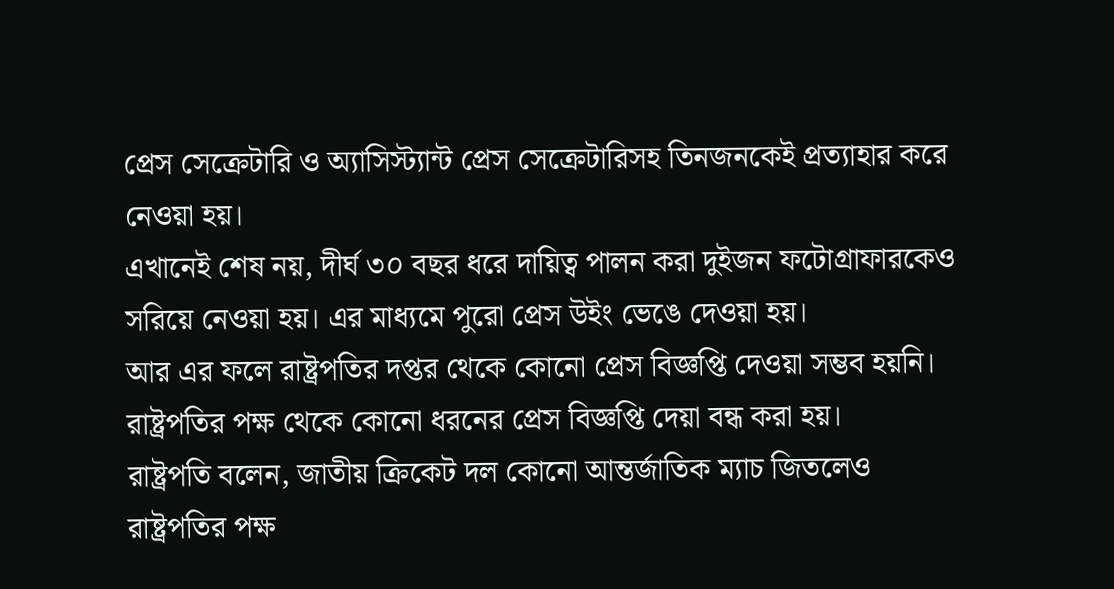প্রেস সেক্রেটারি ও অ্যাসিস্ট্যান্ট প্রেস সেক্রেটারিসহ তিনজনকেই প্রত্যাহার করে নেওয়া হয়।
এখানেই শেষ নয়, দীর্ঘ ৩০ বছর ধরে দায়িত্ব পালন করা দুইজন ফটোগ্রাফারকেও সরিয়ে নেওয়া হয়। এর মাধ্যমে পুরো প্রেস উইং ভেঙে দেওয়া হয়।
আর এর ফলে রাষ্ট্রপতির দপ্তর থেকে কোনো প্রেস বিজ্ঞপ্তি দেওয়া সম্ভব হয়নি।
রাষ্ট্রপতির পক্ষ থেকে কোনো ধরনের প্রেস বিজ্ঞপ্তি দেয়া বন্ধ করা হয়।
রাষ্ট্রপতি বলেন, জাতীয় ক্রিকেট দল কোনো আন্তর্জাতিক ম্যাচ জিতলেও রাষ্ট্রপতির পক্ষ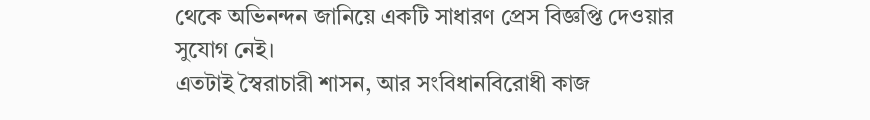থেকে অভিনন্দন জানিয়ে একটি সাধারণ প্রেস বিজ্ঞপ্তি দেওয়ার সুযোগ নেই।
এতটাই স্বৈরাচারী শাসন, আর সংবিধানবিরোধী কাজ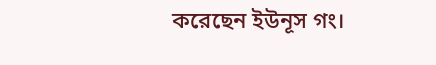করেছেন ইউনূস গং।